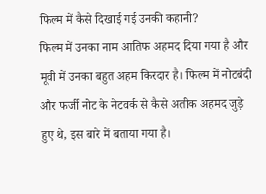फिल्म में कैसे दिखाई गई उनकी कहानी?
फिल्म में उनका नाम आतिफ अहमद दिया गया है और मूवी में उनका बहुत अहम किरदार है। फिल्म में नोटबंदी और फर्जी नोट के नेटवर्क से कैसे अतीक अहमद जुड़े हुए थे, इस बारे में बताया गया है।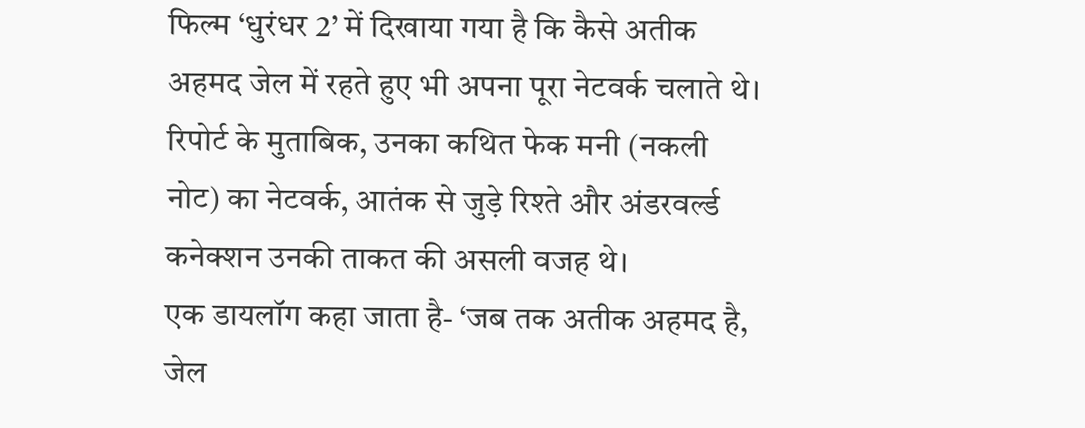फिल्म ‘धुरंधर 2’ में दिखाया गया है कि कैसे अतीक अहमद जेल में रहते हुए भी अपना पूरा नेटवर्क चलाते थे। रिपोर्ट के मुताबिक, उनका कथित फेक मनी (नकली नोट) का नेटवर्क, आतंक से जुड़े रिश्ते और अंडरवर्ल्ड कनेक्शन उनकी ताकत की असली वजह थे।
एक डायलॉग कहा जाता है- ‘जब तक अतीक अहमद है, जेल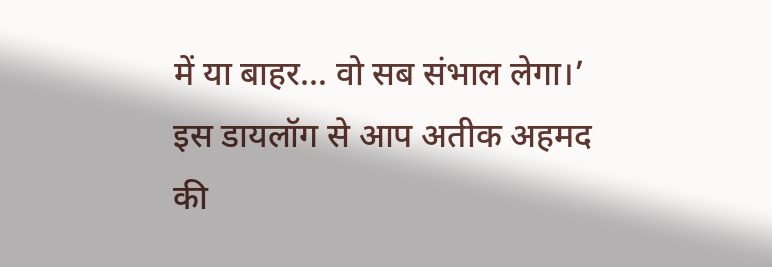में या बाहर… वो सब संभाल लेगा।’ इस डायलॉग से आप अतीक अहमद की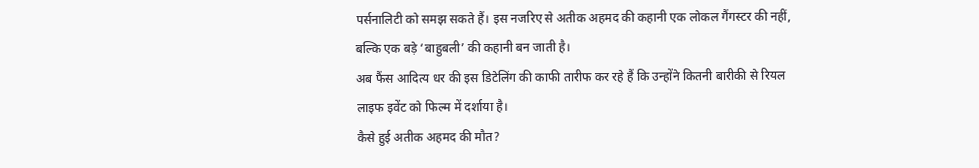पर्सनालिटी को समझ सकते हैं। इस नजरिए से अतीक अहमद की कहानी एक लोकल गैंगस्टर की नहीं, बल्कि एक बड़े ‘बाहुबली’ की कहानी बन जाती है।
अब फैंस आदित्य धर की इस डिटेलिंग की काफी तारीफ कर रहे हैं कि उन्होंने कितनी बारीकी से रियल लाइफ इवेंट को फिल्म में दर्शाया है।
कैसे हुई अतीक अहमद की मौत?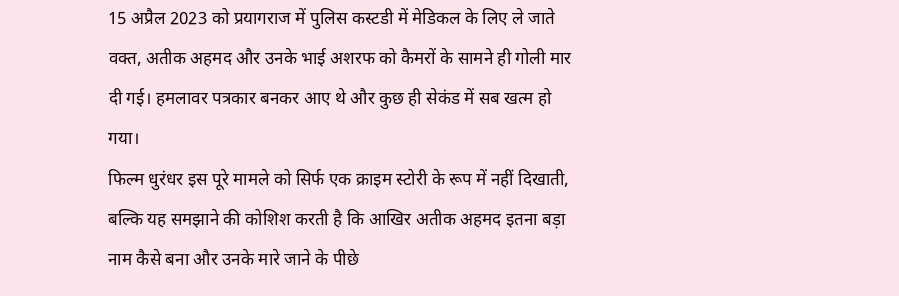15 अप्रैल 2023 को प्रयागराज में पुलिस कस्टडी में मेडिकल के लिए ले जाते वक्त, अतीक अहमद और उनके भाई अशरफ को कैमरों के सामने ही गोली मार दी गई। हमलावर पत्रकार बनकर आए थे और कुछ ही सेकंड में सब खत्म हो गया।
फिल्म धुरंधर इस पूरे मामले को सिर्फ एक क्राइम स्टोरी के रूप में नहीं दिखाती, बल्कि यह समझाने की कोशिश करती है कि आखिर अतीक अहमद इतना बड़ा नाम कैसे बना और उनके मारे जाने के पीछे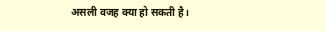असली वजह क्या हो सकती है।